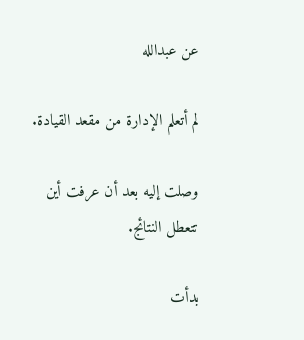عن عبدالله

لم أتعلم الإدارة من مقعد القيادة.

وصلت إليه بعد أن عرفت أين تتعطل النتائج.

بدأت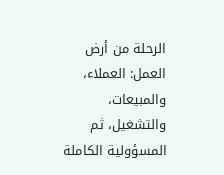الرحلة من أرض العمل: العملاء، والمبيعات، والتشغيل، ثم المسؤولية الكاملة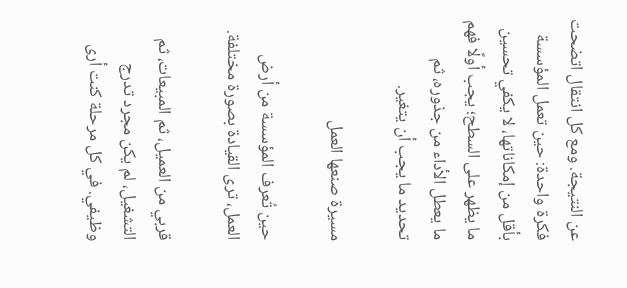عن النتيجة. ومع كل انتقال اتضحت فكرة واحدة: حين تعمل المؤسسة بأقل من إمكاناتها، لا يكفي تحسين ما يظهر على السطح؛ يجب أولًا فهم ما يعطل الأداء من جذوره، ثم تحديد ما يجب أن يتغير.

مسيرة صنعها العمل

حين تُعرف المؤسسة من أرض العمل، ترى القيادة بصورة مختلفة.

قربي من العميل، ثم المبيعات، ثم التشغيل، لم يكن مجرد تدرج وظيفي. في كل مرحلة كنت أرى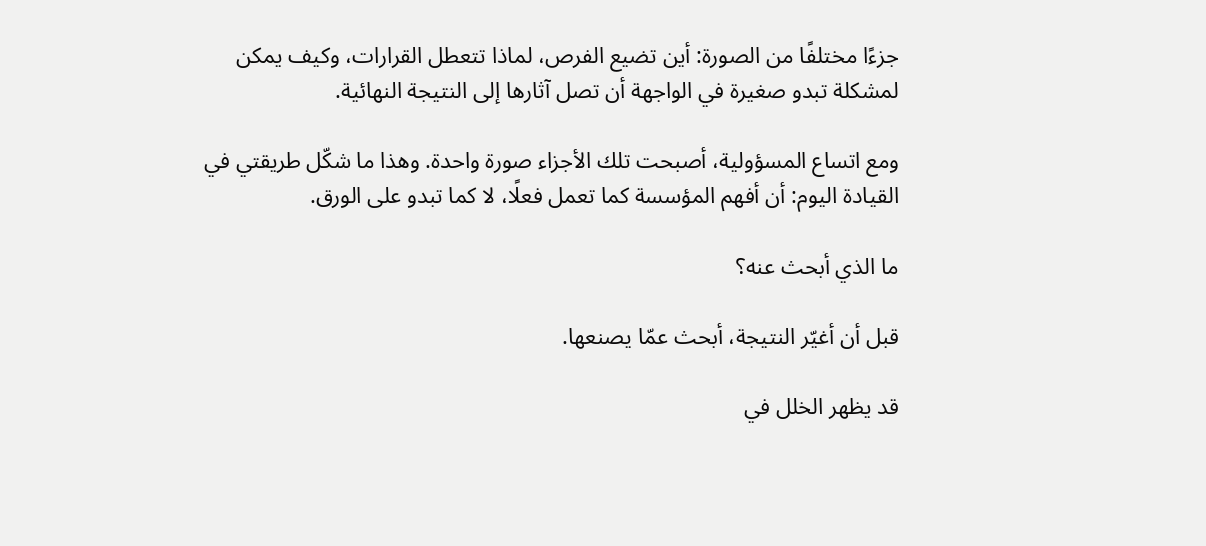جزءًا مختلفًا من الصورة: أين تضيع الفرص، لماذا تتعطل القرارات، وكيف يمكن لمشكلة تبدو صغيرة في الواجهة أن تصل آثارها إلى النتيجة النهائية.

ومع اتساع المسؤولية، أصبحت تلك الأجزاء صورة واحدة. وهذا ما شكّل طريقتي في القيادة اليوم: أن أفهم المؤسسة كما تعمل فعلًا، لا كما تبدو على الورق.

ما الذي أبحث عنه؟

قبل أن أغيّر النتيجة، أبحث عمّا يصنعها.

قد يظهر الخلل في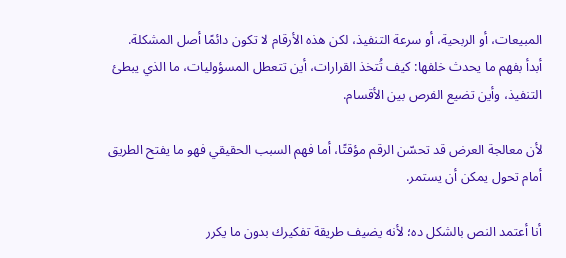المبيعات، أو الربحية، أو سرعة التنفيذ، لكن هذه الأرقام لا تكون دائمًا أصل المشكلة.
أبدأ بفهم ما يحدث خلفها: كيف تُتخذ القرارات، أين تتعطل المسؤوليات، ما الذي يبطئ التنفيذ، وأين تضيع الفرص بين الأقسام.

لأن معالجة العرض قد تحسّن الرقم مؤقتًا، أما فهم السبب الحقيقي فهو ما يفتح الطريق أمام تحول يمكن أن يستمر.

أنا أعتمد النص بالشكل ده؛ لأنه يضيف طريقة تفكيرك بدون ما يكرر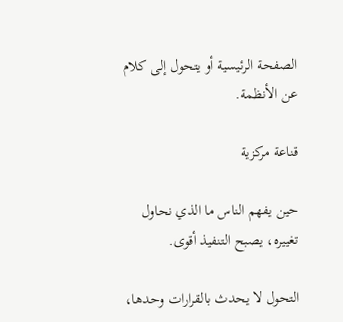الصفحة الرئيسية أو يتحول إلى كلام عن الأنظمة.

قناعة مركزية

حين يفهم الناس ما الذي نحاول تغييره، يصبح التنفيذ أقوى.

التحول لا يحدث بالقرارات وحدها،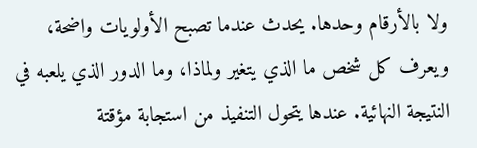ولا بالأرقام وحدها. يحدث عندما تصبح الأولويات واضحة، ويعرف كل شخص ما الذي يتغير ولماذا، وما الدور الذي يلعبه في النتيجة النهائية. عندها يتحول التنفيذ من استجابة مؤقتة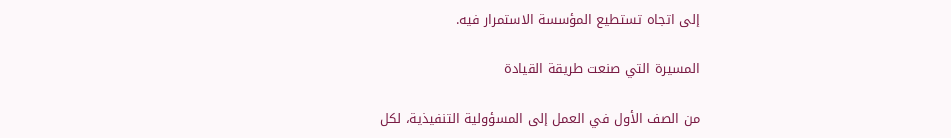إلى اتجاه تستطيع المؤسسة الاستمرار فيه.

المسيرة التي صنعت طريقة القيادة

من الصف الأول في العمل إلى المسؤولية التنفيذية، لكل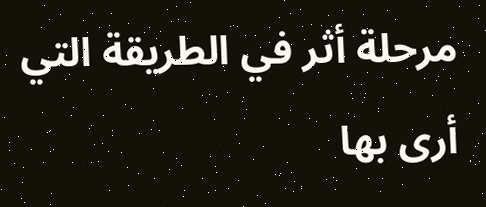مرحلة أثر في الطريقة التي أرى بها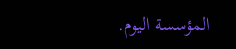المؤسسة اليوم.